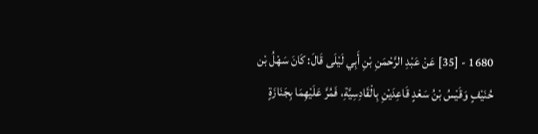1680 - [35] عَنْ عَبْدِ الرَّحْمَنِ بْنِ أَبِي لَيْلَى قَالَ: كَانَ سَهْلُ بْن حُنَيْفٍ وَقَيْسُ بْنُ سَعْدٍ قَاعِدَيْنِ بِالْقَادِسِيَّةِ، فَمُرَّ عَلَيْهِمَا بِجَنَازَةٍ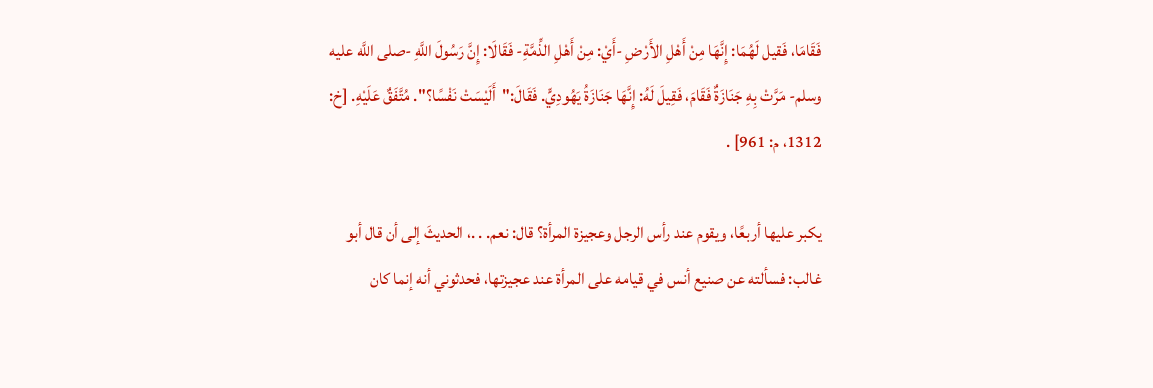فَقَامَا، فَقيل لَهُمَا: إِنَّهَا مِنْ أَهْلِ الأَرْضِ -أَيْ: مِنْ أَهْلِ الذِّمَّةِ- فَقَالَا: إِنَّ رَسُولَ اللَّهِ -صلى اللَّه عليه وسلم- مَرَّتْ بِهِ جَنَازَةٌ فَقَامَ، فَقِيلَ لَهُ: إِنَّهَا جَنَازَةُ يَهُودِيٍّ. فَقَالَ:"أَلَيْسَتْ نَفْسًا؟". مُتَّفَقٌ عَلَيْهِ. [خ: 1312، م: 961] .

يكبر عليها أربعًا، ويقوم عند رأس الرجل وعجيزة المرأة؟ قال: نعم. . .، الحديثَ إلى أن قال أبو غالب: فسألته عن صنيع أنس في قيامه على المرأة عند عجيزتها، فحدثوني أنه إنما كان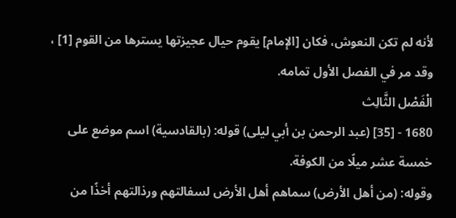لأنه لم تكن النعوش، فكان [الإمام] يقوم حيال عجيزتها يسترها من القوم [1] ، وقد مر في الفصل الأول تمامه.
الْفَصْل الثَّالِث
1680 - [35] (عبد الرحمن بن أبي ليلى) قوله: (بالقادسية) اسم موضع على خمسة عشر ميلًا من الكوفة.
وقوله: (من أهل الأرض) سماهم أهل الأرض لسفالتهم ورذالتهم أخذًا من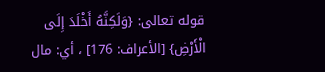قوله تعالى: {وَلَكِنَّهُ أَخْلَدَ إِلَى الْأَرْضِ} [الأعراف: 176] ، أي: مال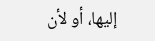إليها، أو لأن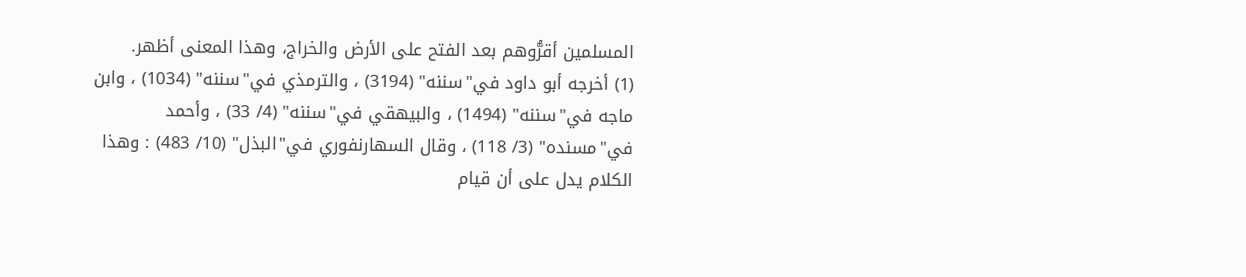المسلمين أقرُّوهم بعد الفتح على الأرض والخراج، وهذا المعنى أظهر.
(1) أخرجه أبو داود في"سننه" (3194) ، والترمذي في"سننه" (1034) ، وابن ماجه في"سننه" (1494) ، والبيهقي في"سننه" (4/ 33) ، وأحمد في"مسنده" (3/ 118) ، وقال السهارنفوري في"البذل" (10/ 483) : وهذا الكلام يدل على أن قيام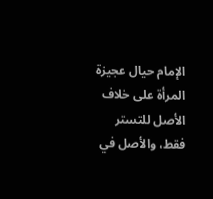الإمام حيال عجيزة المرأة على خلاف الأصل للتستر فقط، والأصل في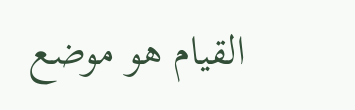القيام هو موضع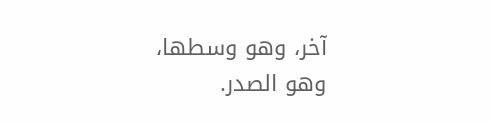آخر، وهو وسطها، وهو الصدر.